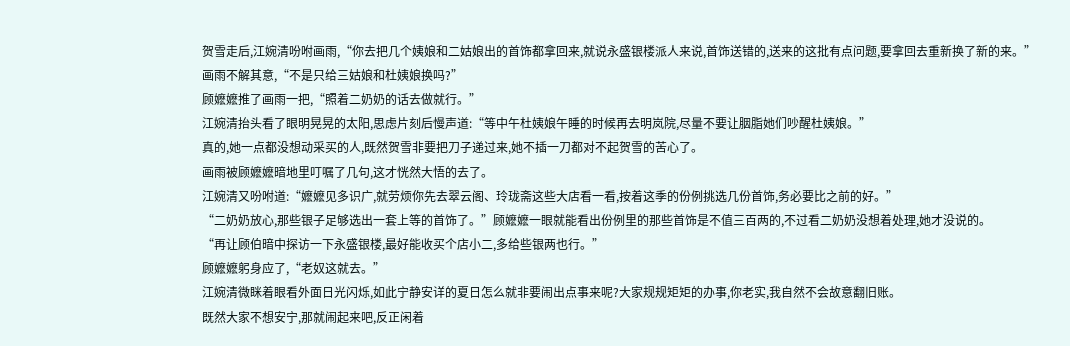贺雪走后,江婉清吩咐画雨,“你去把几个姨娘和二姑娘出的首饰都拿回来,就说永盛银楼派人来说,首饰送错的,送来的这批有点问题,要拿回去重新换了新的来。”
画雨不解其意,“不是只给三姑娘和杜姨娘换吗?”
顾嬷嬷推了画雨一把,“照着二奶奶的话去做就行。”
江婉清抬头看了眼明晃晃的太阳,思虑片刻后慢声道:“等中午杜姨娘午睡的时候再去明岚院,尽量不要让胭脂她们吵醒杜姨娘。”
真的,她一点都没想动采买的人,既然贺雪非要把刀子递过来,她不插一刀都对不起贺雪的苦心了。
画雨被顾嬷嬷暗地里叮嘱了几句,这才恍然大悟的去了。
江婉清又吩咐道:“嬷嬷见多识广,就劳烦你先去翠云阁、玲珑斋这些大店看一看,按着这季的份例挑选几份首饰,务必要比之前的好。”
“二奶奶放心,那些银子足够选出一套上等的首饰了。”顾嬷嬷一眼就能看出份例里的那些首饰是不值三百两的,不过看二奶奶没想着处理,她才没说的。
“再让顾伯暗中探访一下永盛银楼,最好能收买个店小二,多给些银两也行。”
顾嬷嬷躬身应了,“老奴这就去。”
江婉清微眯着眼看外面日光闪烁,如此宁静安详的夏日怎么就非要闹出点事来呢?大家规规矩矩的办事,你老实,我自然不会故意翻旧账。
既然大家不想安宁,那就闹起来吧,反正闲着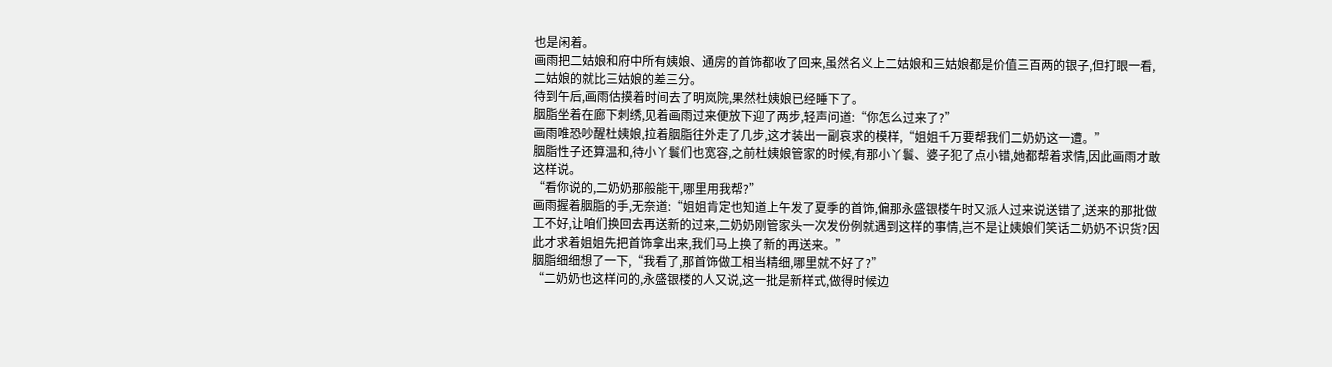也是闲着。
画雨把二姑娘和府中所有姨娘、通房的首饰都收了回来,虽然名义上二姑娘和三姑娘都是价值三百两的银子,但打眼一看,二姑娘的就比三姑娘的差三分。
待到午后,画雨估摸着时间去了明岚院,果然杜姨娘已经睡下了。
胭脂坐着在廊下刺绣,见着画雨过来便放下迎了两步,轻声问道:“你怎么过来了?”
画雨唯恐吵醒杜姨娘,拉着胭脂往外走了几步,这才装出一副哀求的模样,“姐姐千万要帮我们二奶奶这一遭。”
胭脂性子还算温和,待小丫鬟们也宽容,之前杜姨娘管家的时候,有那小丫鬟、婆子犯了点小错,她都帮着求情,因此画雨才敢这样说。
“看你说的,二奶奶那般能干,哪里用我帮?”
画雨握着胭脂的手,无奈道:“姐姐肯定也知道上午发了夏季的首饰,偏那永盛银楼午时又派人过来说送错了,送来的那批做工不好,让咱们换回去再送新的过来,二奶奶刚管家头一次发份例就遇到这样的事情,岂不是让姨娘们笑话二奶奶不识货?因此才求着姐姐先把首饰拿出来,我们马上换了新的再送来。”
胭脂细细想了一下,“我看了,那首饰做工相当精细,哪里就不好了?”
“二奶奶也这样问的,永盛银楼的人又说,这一批是新样式,做得时候边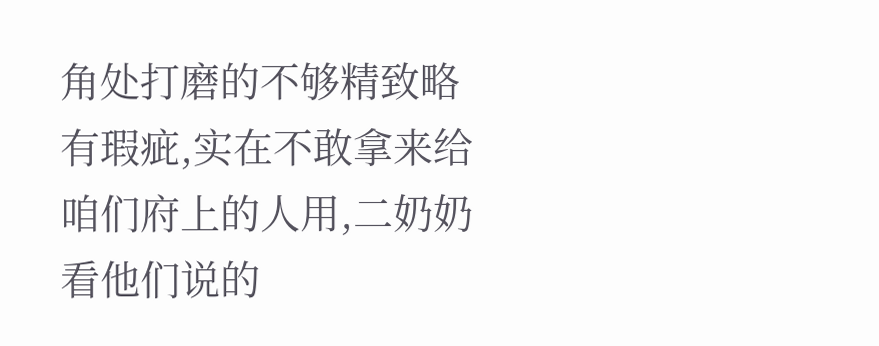角处打磨的不够精致略有瑕疵,实在不敢拿来给咱们府上的人用,二奶奶看他们说的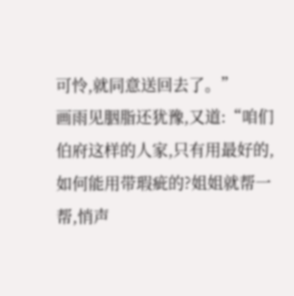可怜,就同意送回去了。”
画雨见胭脂还犹豫,又道:“咱们伯府这样的人家,只有用最好的,如何能用带瑕疵的?姐姐就帮一帮,悄声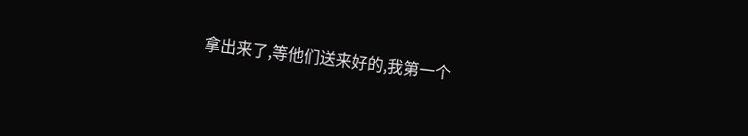拿出来了,等他们送来好的,我第一个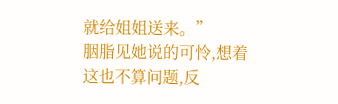就给姐姐送来。”
胭脂见她说的可怜,想着这也不算问题,反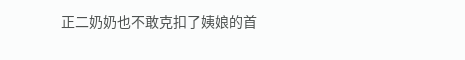正二奶奶也不敢克扣了姨娘的首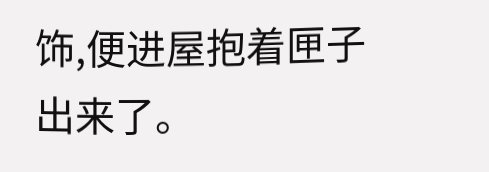饰,便进屋抱着匣子出来了。